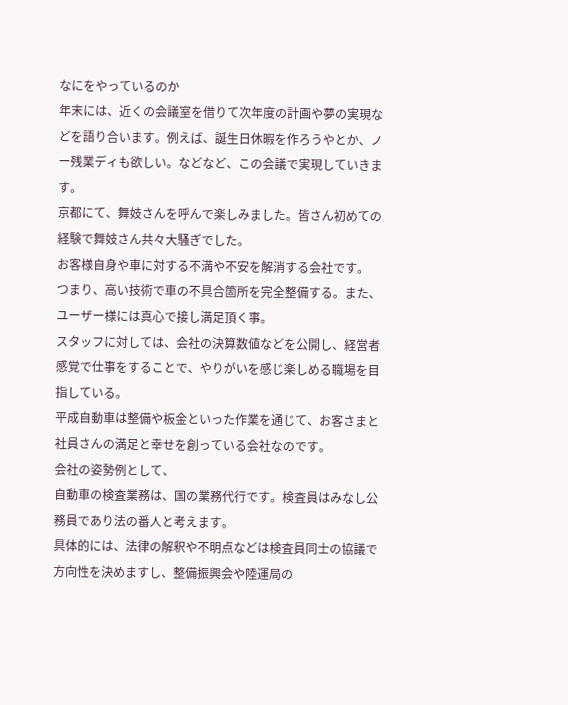なにをやっているのか
年末には、近くの会議室を借りて次年度の計画や夢の実現などを語り合います。例えば、誕生日休暇を作ろうやとか、ノー残業ディも欲しい。などなど、この会議で実現していきます。
京都にて、舞妓さんを呼んで楽しみました。皆さん初めての経験で舞妓さん共々大騒ぎでした。
お客様自身や車に対する不満や不安を解消する会社です。
つまり、高い技術で車の不具合箇所を完全整備する。また、ユーザー様には真心で接し満足頂く事。
スタッフに対しては、会社の決算数値などを公開し、経営者感覚で仕事をすることで、やりがいを感じ楽しめる職場を目指している。
平成自動車は整備や板金といった作業を通じて、お客さまと社員さんの満足と幸せを創っている会社なのです。
会社の姿勢例として、
自動車の検査業務は、国の業務代行です。検査員はみなし公務員であり法の番人と考えます。
具体的には、法律の解釈や不明点などは検査員同士の協議で方向性を決めますし、整備振興会や陸運局の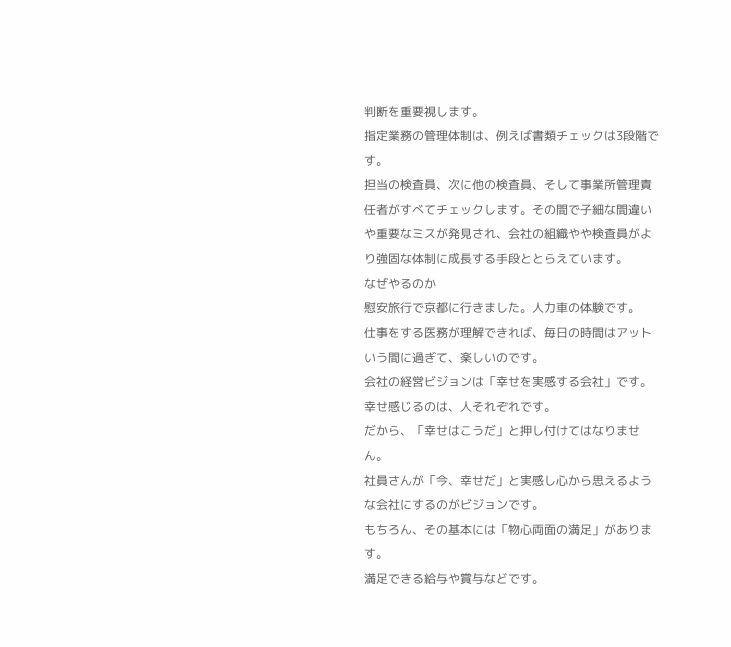判断を重要視します。
指定業務の管理体制は、例えば書類チェックは3段階です。
担当の検査員、次に他の検査員、そして事業所管理責任者がすべてチェックします。その間で子細な間違いや重要なミスが発見され、会社の組織やや検査員がより強固な体制に成長する手段ととらえています。
なぜやるのか
慰安旅行で京都に行きました。人力車の体験です。
仕事をする医務が理解できれば、毎日の時間はアットいう間に過ぎて、楽しいのです。
会社の経営ビジョンは「幸せを実感する会社」です。
幸せ感じるのは、人それぞれです。
だから、「幸せはこうだ」と押し付けてはなりません。
社員さんが「今、幸せだ」と実感し心から思えるような会社にするのがビジョンです。
もちろん、その基本には「物心両面の満足」があります。
満足できる給与や賞与などです。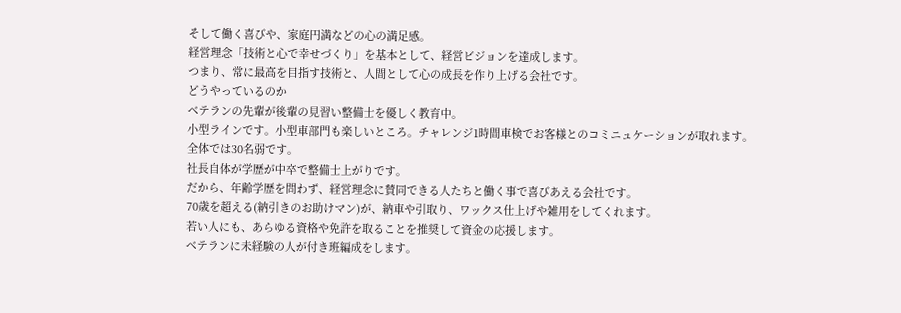そして働く喜びや、家庭円満などの心の満足感。
経営理念「技術と心で幸せづくり」を基本として、経営ビジョンを達成します。
つまり、常に最高を目指す技術と、人間として心の成長を作り上げる会社です。
どうやっているのか
ベテランの先輩が後輩の見習い整備士を優しく教育中。
小型ラインです。小型車部門も楽しいところ。チャレンジ1時間車検でお客様とのコミニュケーションが取れます。
全体では30名弱です。
社長自体が学歴が中卒で整備士上がりです。
だから、年齢学歴を問わず、経営理念に賛同できる人たちと働く事で喜びあえる会社です。
70歳を超える(納引きのお助けマン)が、納車や引取り、ワックス仕上げや雑用をしてくれます。
若い人にも、あらゆる資格や免許を取ることを推奨して資金の応援します。
ベテランに未経験の人が付き班編成をします。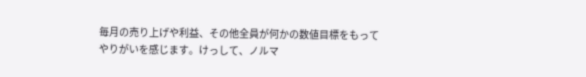毎月の売り上げや利益、その他全員が何かの数値目標をもってやりがいを感じます。けっして、ノルマ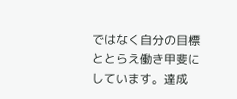ではなく自分の目標ととらえ働き甲斐にしています。達成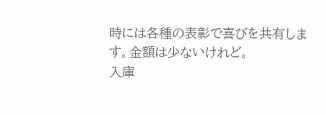時には各種の表彰で喜びを共有します。金額は少ないけれど。
入庫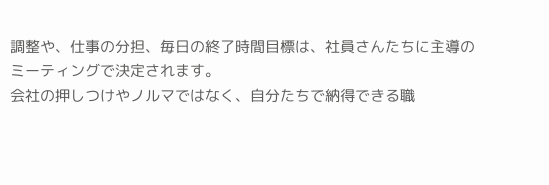調整や、仕事の分担、毎日の終了時間目標は、社員さんたちに主導のミーティングで決定されます。
会社の押しつけやノルマではなく、自分たちで納得できる職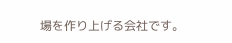場を作り上げる会社です。